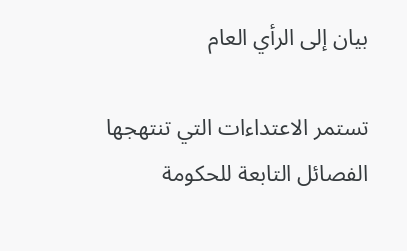بيان إلى الرأي العام

تستمر الاعتداءات التي تنتهجها الفصائل التابعة للحكومة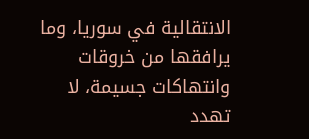الانتقالية في سوريا، وما يرافقها من خروقات وانتهاكات جسيمة، لا تهدد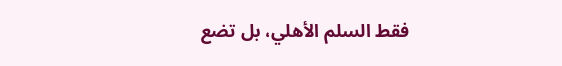فقط السلم الأهلي، بل تضع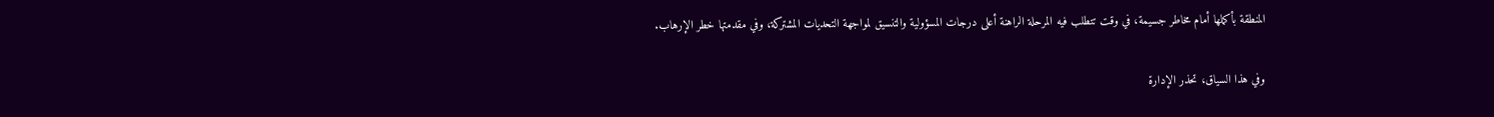المنطقة بأكملها أمام مخاطر جسيمة، في وقت تتطلب فيه المرحلة الراهنة أعلى درجات المسؤولية والتنسيق لمواجهة التحديات المشتركة، وفي مقدمتها خطر الإرهاب.

وفي هذا السياق، تحذر الإدارة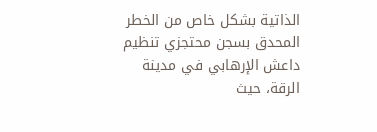الذاتية بشكل خاص من الخطر المحدق بسجن محتجزي تنظيم داعش الإرهابي في مدينة الرقة، حيث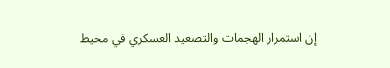إن استمرار الهجمات والتصعيد العسكري في محيط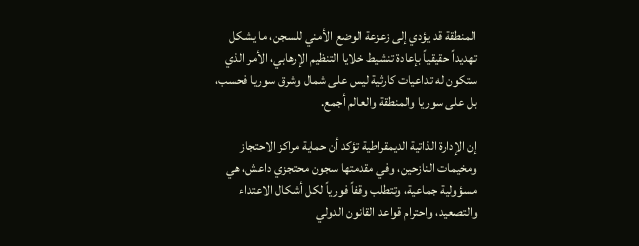المنطقة قد يؤدي إلى زعزعة الوضع الأمني للسجن، ما يشكل تهديداً حقيقياً بإعادة تنشيط خلايا التنظيم الإرهابي، الأمر الذي ستكون له تداعيات كارثية ليس على شمال وشرق سوريا فحسب، بل على سوريا والمنطقة والعالم أجمع.

إن الإدارة الذاتية الديمقراطية تؤكد أن حماية مراكز الاحتجاز ومخيمات النازحين، وفي مقدمتها سجون محتجزي داعش، هي مسؤولية جماعية، وتتطلب وقفاً فورياً لكل أشكال الاعتداء والتصعيد، واحترام قواعد القانون الدولي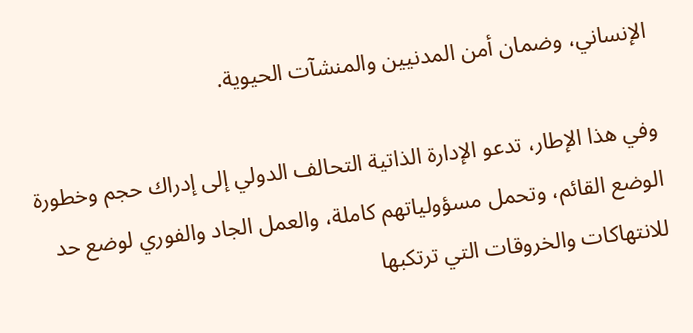الإنساني، وضمان أمن المدنيين والمنشآت الحيوية.

وفي هذا الإطار، تدعو الإدارة الذاتية التحالف الدولي إلى إدراك حجم وخطورة الوضع القائم، وتحمل مسؤولياتهم كاملة، والعمل الجاد والفوري لوضع حد للانتهاكات والخروقات التي ترتكبها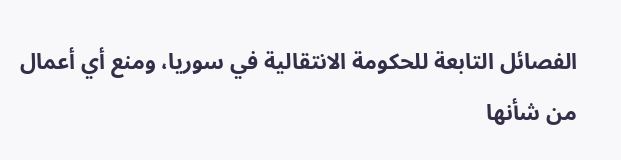الفصائل التابعة للحكومة الانتقالية في سوريا، ومنع أي أعمال من شأنها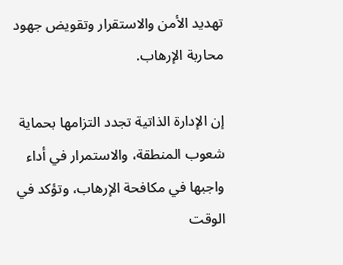تهديد الأمن والاستقرار وتقويض جهود محاربة الإرهاب.

إن الإدارة الذاتية تجدد التزامها بحماية شعوب المنطقة، والاستمرار في أداء واجبها في مكافحة الإرهاب، وتؤكد في الوقت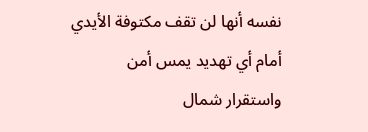نفسه أنها لن تقف مكتوفة الأيدي أمام أي تهديد يمس أمن واستقرار شمال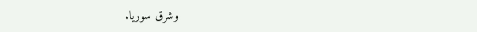وشرق سوريا.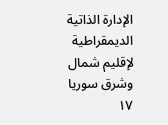الإدارة الذاتية الديمقراطية لإقليم شمال وشرق سوريا
١٧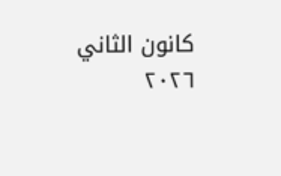كانون الثاني ٢٠٢٦